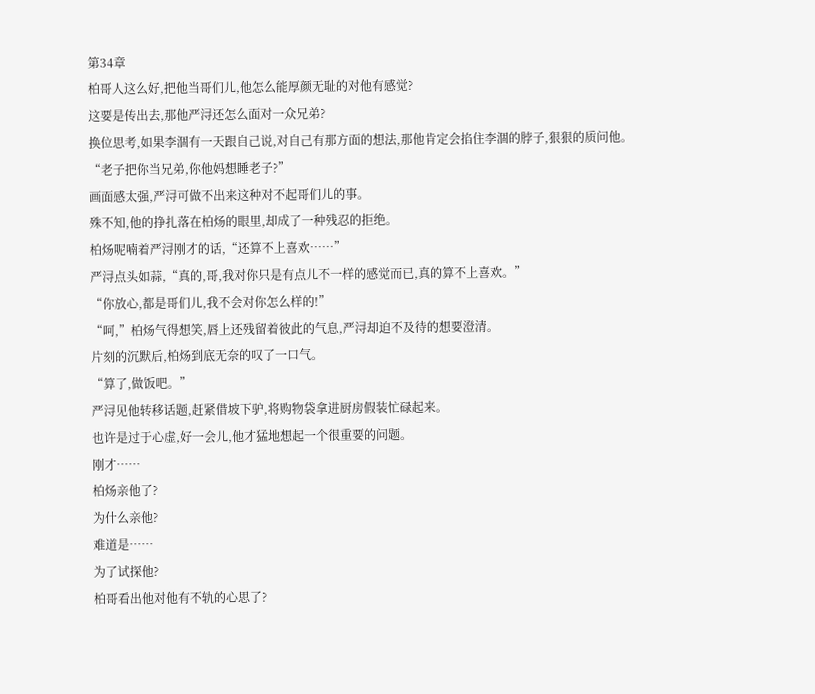第34章
柏哥人这么好,把他当哥们儿,他怎么能厚颜无耻的对他有感觉?
这要是传出去,那他严浔还怎么面对一众兄弟?
换位思考,如果李涸有一天跟自己说,对自己有那方面的想法,那他肯定会掐住李涸的脖子,狠狠的质问他。
“老子把你当兄弟,你他妈想睡老子?”
画面感太强,严浔可做不出来这种对不起哥们儿的事。
殊不知,他的挣扎落在柏炀的眼里,却成了一种残忍的拒绝。
柏炀呢喃着严浔刚才的话,“还算不上喜欢……”
严浔点头如蒜,“真的,哥,我对你只是有点儿不一样的感觉而已,真的算不上喜欢。”
“你放心,都是哥们儿,我不会对你怎么样的!”
“呵,”柏炀气得想笑,唇上还残留着彼此的气息,严浔却迫不及待的想要澄清。
片刻的沉默后,柏炀到底无奈的叹了一口气。
“算了,做饭吧。”
严浔见他转移话题,赶紧借坡下驴,将购物袋拿进厨房假装忙碌起来。
也许是过于心虚,好一会儿,他才猛地想起一个很重要的问题。
刚才……
柏炀亲他了?
为什么亲他?
难道是……
为了试探他?
柏哥看出他对他有不轨的心思了?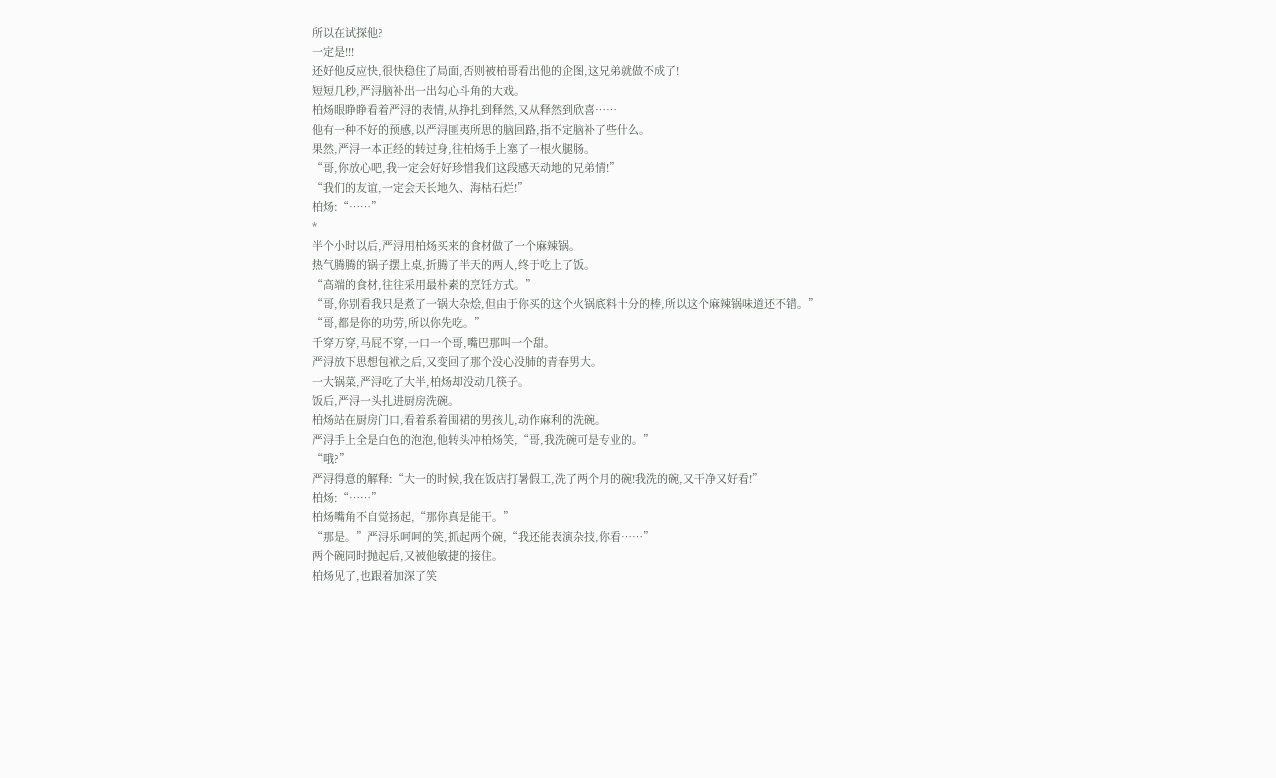所以在试探他?
一定是!!!
还好他反应快,很快稳住了局面,否则被柏哥看出他的企图,这兄弟就做不成了!
短短几秒,严浔脑补出一出勾心斗角的大戏。
柏炀眼睁睁看着严浔的表情,从挣扎到释然,又从释然到欣喜……
他有一种不好的预感,以严浔匪夷所思的脑回路,指不定脑补了些什么。
果然,严浔一本正经的转过身,往柏炀手上塞了一根火腿肠。
“哥,你放心吧,我一定会好好珍惜我们这段感天动地的兄弟情!”
“我们的友谊,一定会天长地久、海枯石烂!”
柏炀:“……”
*
半个小时以后,严浔用柏炀买来的食材做了一个麻辣锅。
热气腾腾的锅子摆上桌,折腾了半天的两人,终于吃上了饭。
“高端的食材,往往采用最朴素的烹饪方式。”
“哥,你别看我只是煮了一锅大杂烩,但由于你买的这个火锅底料十分的棒,所以这个麻辣锅味道还不错。”
“哥,都是你的功劳,所以你先吃。”
千穿万穿,马屁不穿,一口一个哥,嘴巴那叫一个甜。
严浔放下思想包袱之后,又变回了那个没心没肺的青春男大。
一大锅菜,严浔吃了大半,柏炀却没动几筷子。
饭后,严浔一头扎进厨房洗碗。
柏炀站在厨房门口,看着系着围裙的男孩儿,动作麻利的洗碗。
严浔手上全是白色的泡泡,他转头冲柏炀笑,“哥,我洗碗可是专业的。”
“哦?”
严浔得意的解释:“大一的时候,我在饭店打暑假工,洗了两个月的碗!我洗的碗,又干净又好看!”
柏炀:“……”
柏炀嘴角不自觉扬起,“那你真是能干。”
“那是。”严浔乐呵呵的笑,抓起两个碗,“我还能表演杂技,你看……”
两个碗同时抛起后,又被他敏捷的接住。
柏炀见了,也跟着加深了笑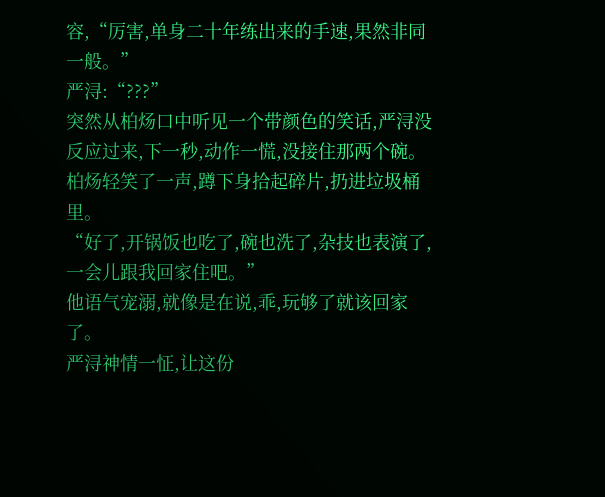容,“厉害,单身二十年练出来的手速,果然非同一般。”
严浔:“???”
突然从柏炀口中听见一个带颜色的笑话,严浔没反应过来,下一秒,动作一慌,没接住那两个碗。
柏炀轻笑了一声,蹲下身拾起碎片,扔进垃圾桶里。
“好了,开锅饭也吃了,碗也洗了,杂技也表演了,一会儿跟我回家住吧。”
他语气宠溺,就像是在说,乖,玩够了就该回家了。
严浔神情一怔,让这份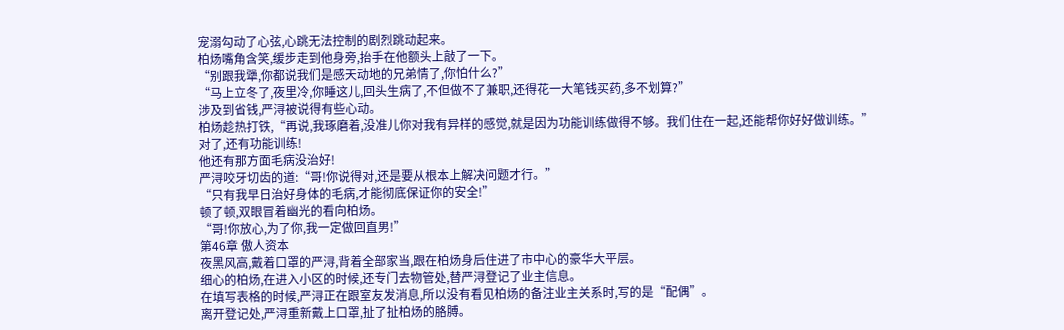宠溺勾动了心弦,心跳无法控制的剧烈跳动起来。
柏炀嘴角含笑,缓步走到他身旁,抬手在他额头上敲了一下。
“别跟我犟,你都说我们是感天动地的兄弟情了,你怕什么?”
“马上立冬了,夜里冷,你睡这儿,回头生病了,不但做不了兼职,还得花一大笔钱买药,多不划算?”
涉及到省钱,严浔被说得有些心动。
柏炀趁热打铁,“再说,我琢磨着,没准儿你对我有异样的感觉,就是因为功能训练做得不够。我们住在一起,还能帮你好好做训练。”
对了,还有功能训练!
他还有那方面毛病没治好!
严浔咬牙切齿的道:“哥!你说得对,还是要从根本上解决问题才行。”
“只有我早日治好身体的毛病,才能彻底保证你的安全!”
顿了顿,双眼冒着幽光的看向柏炀。
“哥!你放心,为了你,我一定做回直男!”
第46章 傲人资本
夜黑风高,戴着口罩的严浔,背着全部家当,跟在柏炀身后住进了市中心的豪华大平层。
细心的柏炀,在进入小区的时候,还专门去物管处,替严浔登记了业主信息。
在填写表格的时候,严浔正在跟室友发消息,所以没有看见柏炀的备注业主关系时,写的是“配偶”。
离开登记处,严浔重新戴上口罩,扯了扯柏炀的胳膊。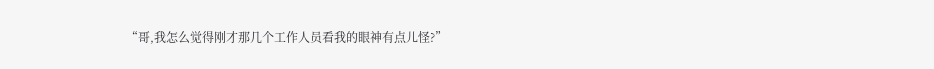“哥,我怎么觉得刚才那几个工作人员看我的眼神有点儿怪?”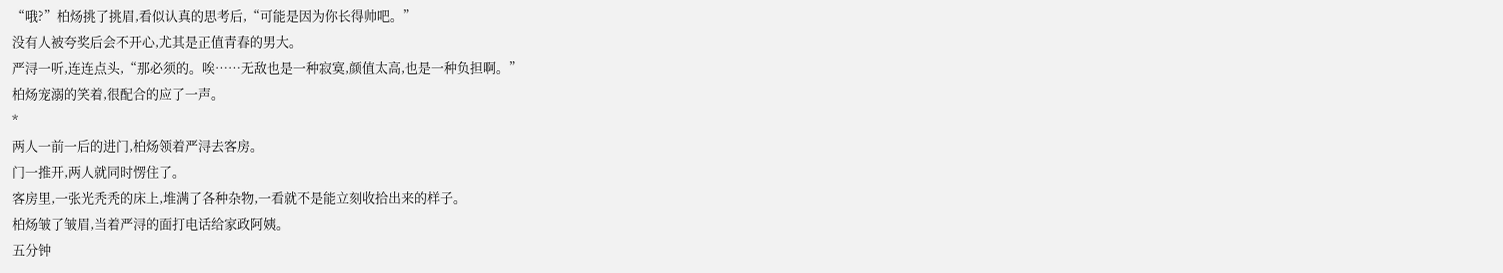“哦?”柏炀挑了挑眉,看似认真的思考后,“可能是因为你长得帅吧。”
没有人被夸奖后会不开心,尤其是正值青春的男大。
严浔一听,连连点头,“那必须的。唉……无敌也是一种寂寞,颜值太高,也是一种负担啊。”
柏炀宠溺的笑着,很配合的应了一声。
*
两人一前一后的进门,柏炀领着严浔去客房。
门一推开,两人就同时愣住了。
客房里,一张光秃秃的床上,堆满了各种杂物,一看就不是能立刻收拾出来的样子。
柏炀皱了皱眉,当着严浔的面打电话给家政阿姨。
五分钟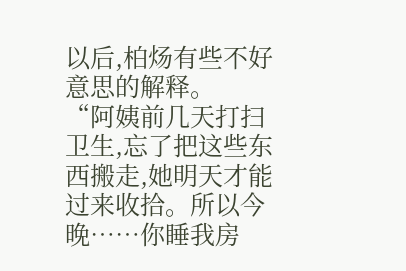以后,柏炀有些不好意思的解释。
“阿姨前几天打扫卫生,忘了把这些东西搬走,她明天才能过来收拾。所以今晚……你睡我房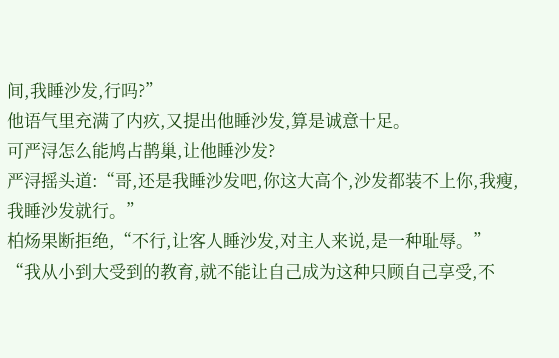间,我睡沙发,行吗?”
他语气里充满了内疚,又提出他睡沙发,算是诚意十足。
可严浔怎么能鸠占鹊巢,让他睡沙发?
严浔摇头道:“哥,还是我睡沙发吧,你这大高个,沙发都装不上你,我瘦,我睡沙发就行。”
柏炀果断拒绝,“不行,让客人睡沙发,对主人来说,是一种耻辱。”
“我从小到大受到的教育,就不能让自己成为这种只顾自己享受,不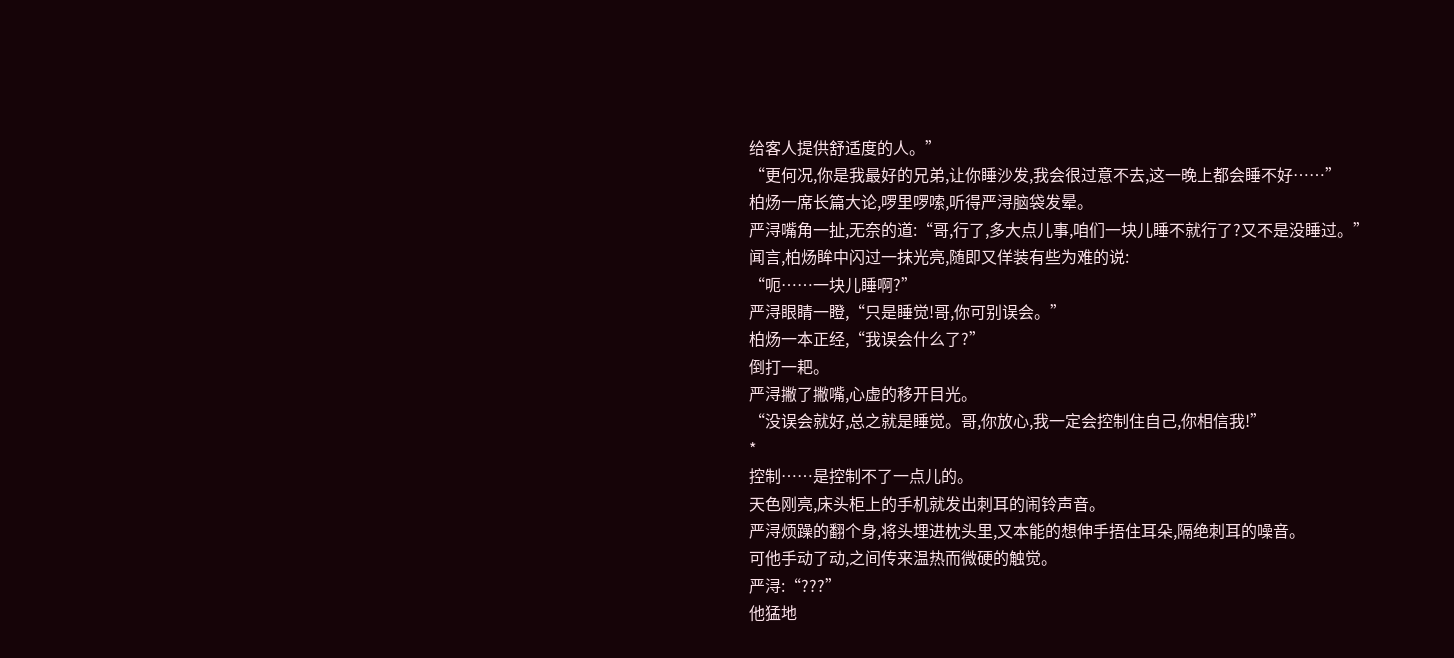给客人提供舒适度的人。”
“更何况,你是我最好的兄弟,让你睡沙发,我会很过意不去,这一晚上都会睡不好……”
柏炀一席长篇大论,啰里啰嗦,听得严浔脑袋发晕。
严浔嘴角一扯,无奈的道:“哥,行了,多大点儿事,咱们一块儿睡不就行了?又不是没睡过。”
闻言,柏炀眸中闪过一抹光亮,随即又佯装有些为难的说:
“呃……一块儿睡啊?”
严浔眼睛一瞪,“只是睡觉!哥,你可别误会。”
柏炀一本正经,“我误会什么了?”
倒打一耙。
严浔撇了撇嘴,心虚的移开目光。
“没误会就好,总之就是睡觉。哥,你放心,我一定会控制住自己,你相信我!”
*
控制……是控制不了一点儿的。
天色刚亮,床头柜上的手机就发出刺耳的闹铃声音。
严浔烦躁的翻个身,将头埋进枕头里,又本能的想伸手捂住耳朵,隔绝刺耳的噪音。
可他手动了动,之间传来温热而微硬的触觉。
严浔:“???”
他猛地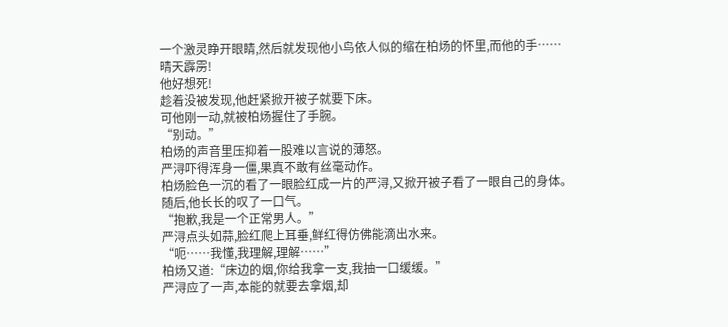一个激灵睁开眼睛,然后就发现他小鸟依人似的缩在柏炀的怀里,而他的手……
晴天霹雳!
他好想死!
趁着没被发现,他赶紧掀开被子就要下床。
可他刚一动,就被柏炀握住了手腕。
“别动。”
柏炀的声音里压抑着一股难以言说的薄怒。
严浔吓得浑身一僵,果真不敢有丝毫动作。
柏炀脸色一沉的看了一眼脸红成一片的严浔,又掀开被子看了一眼自己的身体。
随后,他长长的叹了一口气。
“抱歉,我是一个正常男人。”
严浔点头如蒜,脸红爬上耳垂,鲜红得仿佛能滴出水来。
“呃……我懂,我理解,理解……”
柏炀又道:“床边的烟,你给我拿一支,我抽一口缓缓。”
严浔应了一声,本能的就要去拿烟,却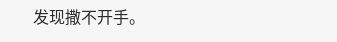发现撒不开手。